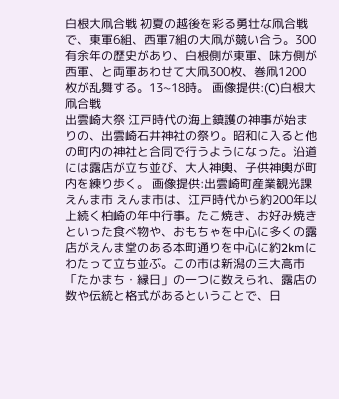白根大凧合戦 初夏の越後を彩る勇壮な凧合戦で、東軍6組、西軍7組の大凧が競い合う。300有余年の歴史があり、白根側が東軍、味方側が西軍、と両軍あわせて大凧300枚、巻凧1200枚が乱舞する。13~18時。 画像提供:(C)白根大凧合戦
出雲崎大祭 江戸時代の海上鎮護の神事が始まりの、出雲崎石井神社の祭り。昭和に入ると他の町内の神社と合同で行うようになった。沿道には露店が立ち並び、大人神輿、子供神輿が町内を練り歩く。 画像提供:出雲崎町産業観光課
えんま市 えんま市は、江戸時代から約200年以上続く柏崎の年中行事。たこ焼き、お好み焼きといった食べ物や、おもちゃを中心に多くの露店がえんま堂のある本町通りを中心に約2kmにわたって立ち並ぶ。この市は新潟の三大高市「たかまち・縁日」の一つに数えられ、露店の数や伝統と格式があるということで、日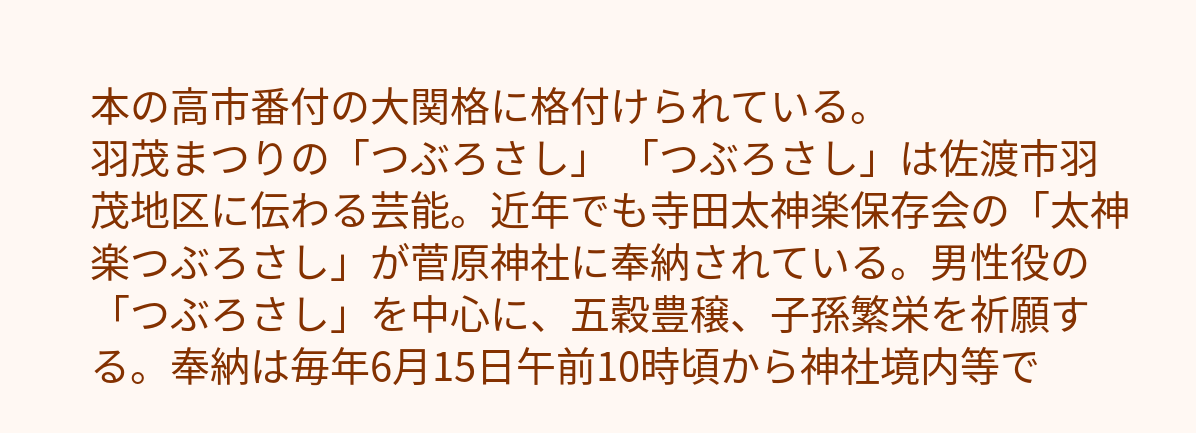本の高市番付の大関格に格付けられている。
羽茂まつりの「つぶろさし」 「つぶろさし」は佐渡市羽茂地区に伝わる芸能。近年でも寺田太神楽保存会の「太神楽つぶろさし」が菅原神社に奉納されている。男性役の「つぶろさし」を中心に、五穀豊穣、子孫繁栄を祈願する。奉納は毎年6月15日午前10時頃から神社境内等で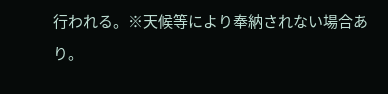行われる。※天候等により奉納されない場合あり。